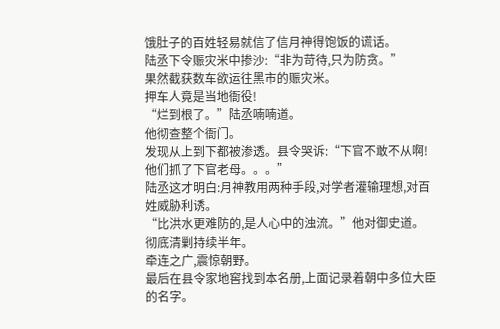饿肚子的百姓轻易就信了信月神得饱饭的谎话。
陆丞下令赈灾米中掺沙:“非为苛待,只为防贪。”
果然截获数车欲运往黑市的赈灾米。
押车人竟是当地衙役!
“烂到根了。”陆丞喃喃道。
他彻查整个衙门。
发现从上到下都被渗透。县令哭诉:“下官不敢不从啊!他们抓了下官老母。。。”
陆丞这才明白:月神教用两种手段,对学者灌输理想,对百姓威胁利诱。
“比洪水更难防的,是人心中的浊流。”他对御史道。
彻底清剿持续半年。
牵连之广,震惊朝野。
最后在县令家地窖找到本名册,上面记录着朝中多位大臣的名字。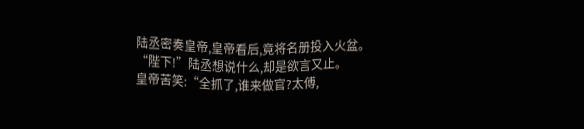陆丞密奏皇帝,皇帝看后,竟将名册投入火盆。
“陛下!”陆丞想说什么,却是欲言又止。
皇帝苦笑:“全抓了,谁来做官?太傅,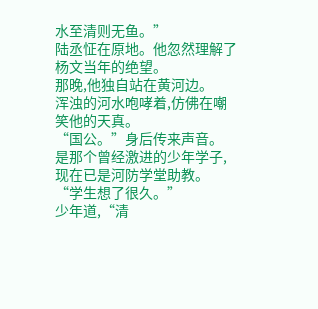水至清则无鱼。”
陆丞怔在原地。他忽然理解了杨文当年的绝望。
那晚,他独自站在黄河边。
浑浊的河水咆哮着,仿佛在嘲笑他的天真。
“国公。”身后传来声音。
是那个曾经激进的少年学子,现在已是河防学堂助教。
“学生想了很久。”
少年道,“清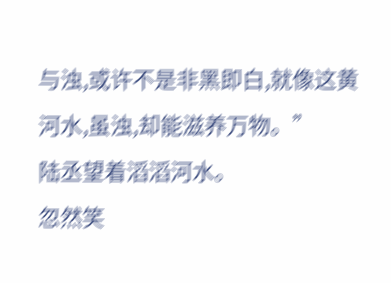与浊,或许不是非黑即白,就像这黄河水,虽浊,却能滋养万物。”
陆丞望着滔滔河水。
忽然笑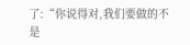了:“你说得对,我们要做的不是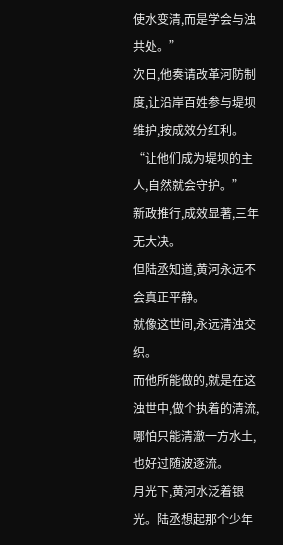使水变清,而是学会与浊共处。”
次日,他奏请改革河防制度,让沿岸百姓参与堤坝维护,按成效分红利。
“让他们成为堤坝的主人,自然就会守护。”
新政推行,成效显著,三年无大决。
但陆丞知道,黄河永远不会真正平静。
就像这世间,永远清浊交织。
而他所能做的,就是在这浊世中,做个执着的清流,哪怕只能清澈一方水土,也好过随波逐流。
月光下,黄河水泛着银光。陆丞想起那个少年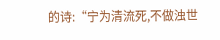的诗:“宁为清流死,不做浊世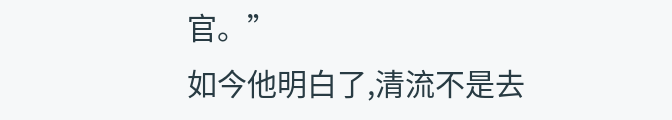官。”
如今他明白了,清流不是去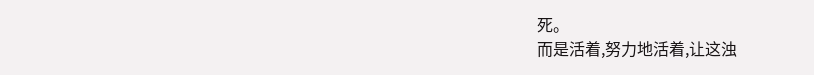死。
而是活着,努力地活着,让这浊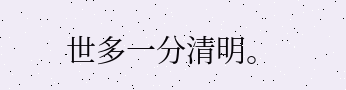世多一分清明。